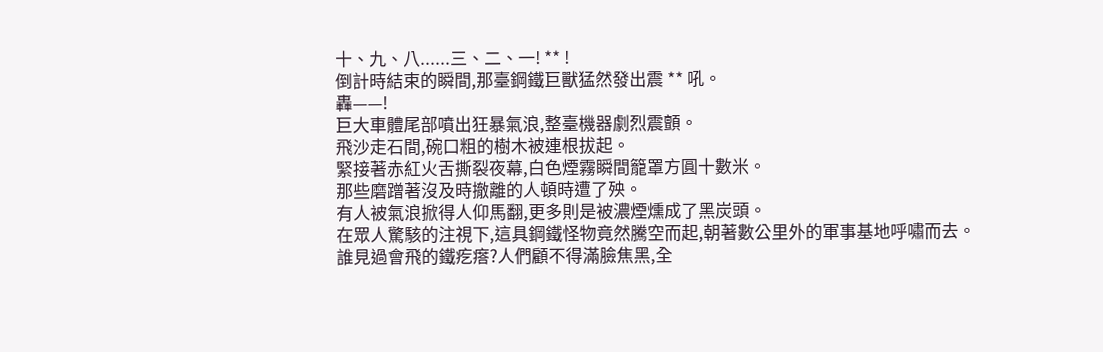十、九、八......三、二、一! ** !
倒計時結束的瞬間,那臺鋼鐵巨獸猛然發出震 ** 吼。
轟——!
巨大車體尾部噴出狂暴氣浪,整臺機器劇烈震顫。
飛沙走石間,碗口粗的樹木被連根拔起。
緊接著赤紅火舌撕裂夜幕,白色煙霧瞬間籠罩方圓十數米。
那些磨蹭著沒及時撤離的人頓時遭了殃。
有人被氣浪掀得人仰馬翻,更多則是被濃煙燻成了黑炭頭。
在眾人驚駭的注視下,這具鋼鐵怪物竟然騰空而起,朝著數公里外的軍事基地呼嘯而去。
誰見過會飛的鐵疙瘩?人們顧不得滿臉焦黑,全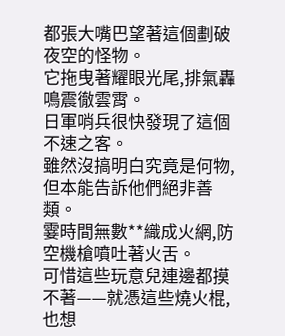都張大嘴巴望著這個劃破夜空的怪物。
它拖曳著耀眼光尾,排氣轟鳴震徹雲霄。
日軍哨兵很快發現了這個不速之客。
雖然沒搞明白究竟是何物,但本能告訴他們絕非善類。
霎時間無數**織成火網,防空機槍噴吐著火舌。
可惜這些玩意兒連邊都摸不著——就憑這些燒火棍,也想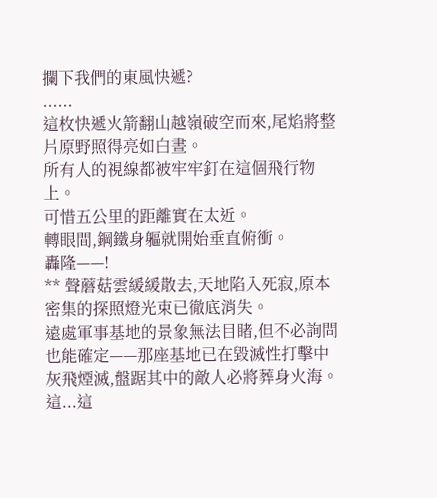攔下我們的東風快遞?
......
這枚快遞火箭翻山越嶺破空而來,尾焰將整片原野照得亮如白晝。
所有人的視線都被牢牢釘在這個飛行物上。
可惜五公里的距離實在太近。
轉眼間,鋼鐵身軀就開始垂直俯衝。
轟隆——!
** 聲蘑菇雲緩緩散去,天地陷入死寂,原本密集的探照燈光束已徹底消失。
遠處軍事基地的景象無法目睹,但不必詢問也能確定——那座基地已在毀滅性打擊中灰飛煙滅,盤踞其中的敵人必將葬身火海。
這...這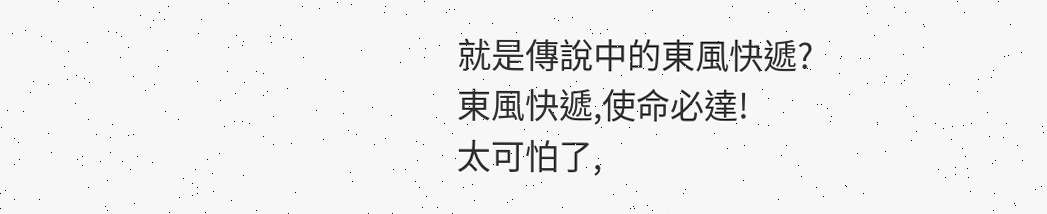就是傳說中的東風快遞?
東風快遞,使命必達!
太可怕了,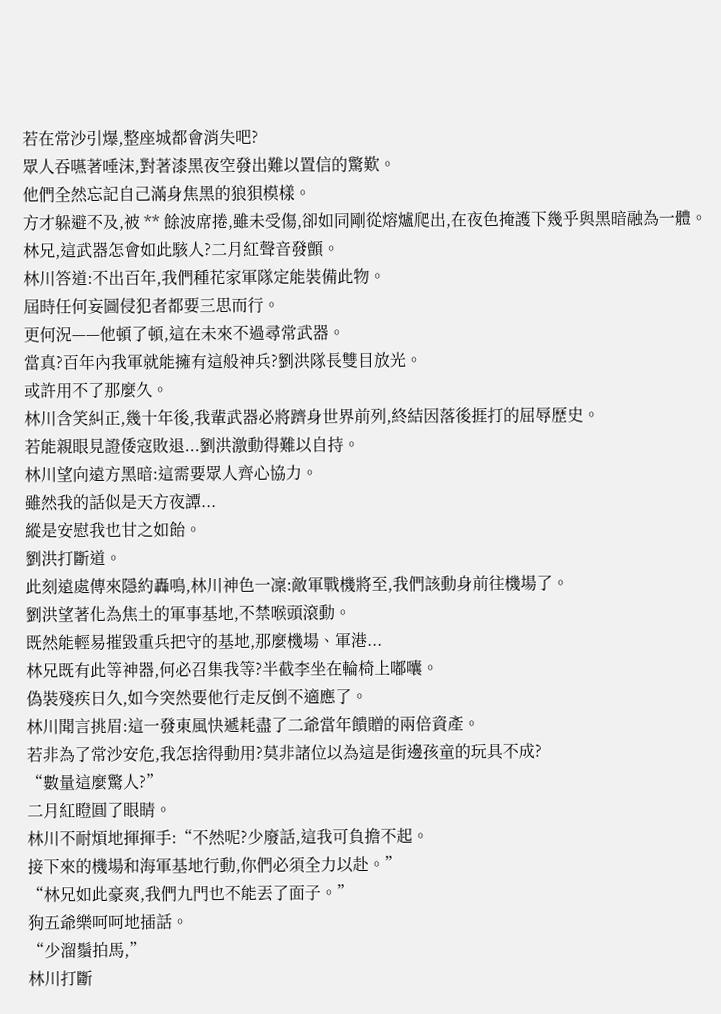若在常沙引爆,整座城都會消失吧?
眾人吞嚥著唾沫,對著漆黑夜空發出難以置信的驚歎。
他們全然忘記自己滿身焦黑的狼狽模樣。
方才躲避不及,被 ** 餘波席捲,雖未受傷,卻如同剛從熔爐爬出,在夜色掩護下幾乎與黑暗融為一體。
林兄,這武器怎會如此駭人?二月紅聲音發顫。
林川答道:不出百年,我們種花家軍隊定能裝備此物。
屆時任何妄圖侵犯者都要三思而行。
更何況——他頓了頓,這在未來不過尋常武器。
當真?百年內我軍就能擁有這般神兵?劉洪隊長雙目放光。
或許用不了那麼久。
林川含笑糾正,幾十年後,我輩武器必將躋身世界前列,終結因落後捱打的屈辱歷史。
若能親眼見證倭寇敗退...劉洪激動得難以自持。
林川望向遠方黑暗:這需要眾人齊心協力。
雖然我的話似是天方夜譚...
縱是安慰我也甘之如飴。
劉洪打斷道。
此刻遠處傳來隱約轟鳴,林川神色一凜:敵軍戰機將至,我們該動身前往機場了。
劉洪望著化為焦土的軍事基地,不禁喉頭滾動。
既然能輕易摧毀重兵把守的基地,那麼機場、軍港...
林兄既有此等神器,何必召集我等?半截李坐在輪椅上嘟囔。
偽裝殘疾日久,如今突然要他行走反倒不適應了。
林川聞言挑眉:這一發東風快遞耗盡了二爺當年饋贈的兩倍資產。
若非為了常沙安危,我怎捨得動用?莫非諸位以為這是街邊孩童的玩具不成?
“數量這麼驚人?”
二月紅瞪圓了眼睛。
林川不耐煩地揮揮手:“不然呢?少廢話,這我可負擔不起。
接下來的機場和海軍基地行動,你們必須全力以赴。”
“林兄如此豪爽,我們九門也不能丟了面子。”
狗五爺樂呵呵地插話。
“少溜鬚拍馬,”
林川打斷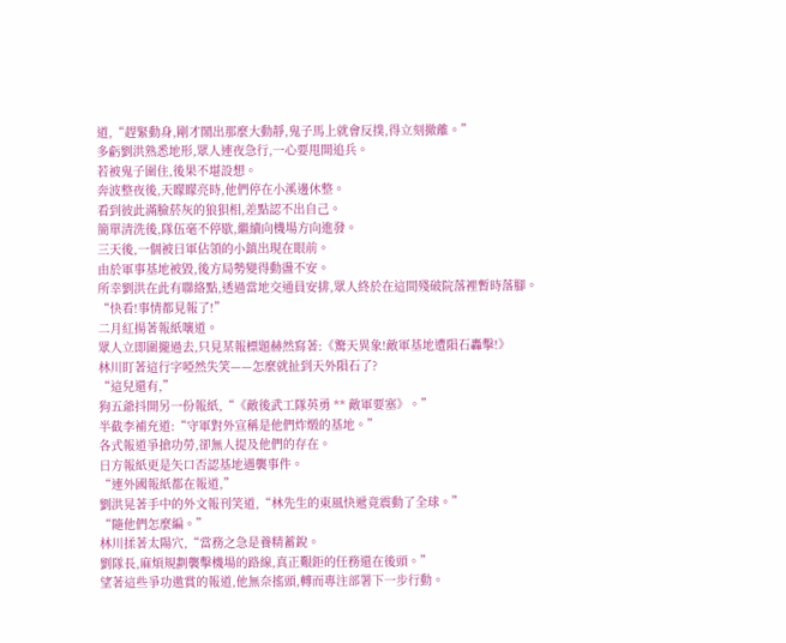道,“趕緊動身,剛才鬧出那麼大動靜,鬼子馬上就會反撲,得立刻撤離。”
多虧劉洪熟悉地形,眾人連夜急行,一心要甩開追兵。
若被鬼子圍住,後果不堪設想。
奔波整夜後,天矇矇亮時,他們停在小溪邊休整。
看到彼此滿臉菸灰的狼狽相,差點認不出自己。
簡單清洗後,隊伍毫不停歇,繼續向機場方向進發。
三天後,一個被日軍佔領的小鎮出現在眼前。
由於軍事基地被毀,後方局勢變得動盪不安。
所幸劉洪在此有聯絡點,透過當地交通員安排,眾人終於在這間殘破院落裡暫時落腳。
“快看!事情都見報了!”
二月紅揚著報紙嚷道。
眾人立即圍攏過去,只見某報標題赫然寫著:《驚天異象!敵軍基地遭隕石轟擊!》
林川盯著這行字啞然失笑——怎麼就扯到天外隕石了?
“這兒還有,”
狗五爺抖開另一份報紙,“《敵後武工隊英勇 ** 敵軍要塞》。”
半截李補充道:“守軍對外宣稱是他們炸燬的基地。”
各式報道爭搶功勞,卻無人提及他們的存在。
日方報紙更是矢口否認基地遇襲事件。
“連外國報紙都在報道,”
劉洪晃著手中的外文報刊笑道,“林先生的東風快遞竟震動了全球。”
“隨他們怎麼編。”
林川揉著太陽穴,“當務之急是養精蓄銳。
劉隊長,麻煩規劃襲擊機場的路線,真正艱鉅的任務還在後頭。”
望著這些爭功邀賞的報道,他無奈搖頭,轉而專注部署下一步行動。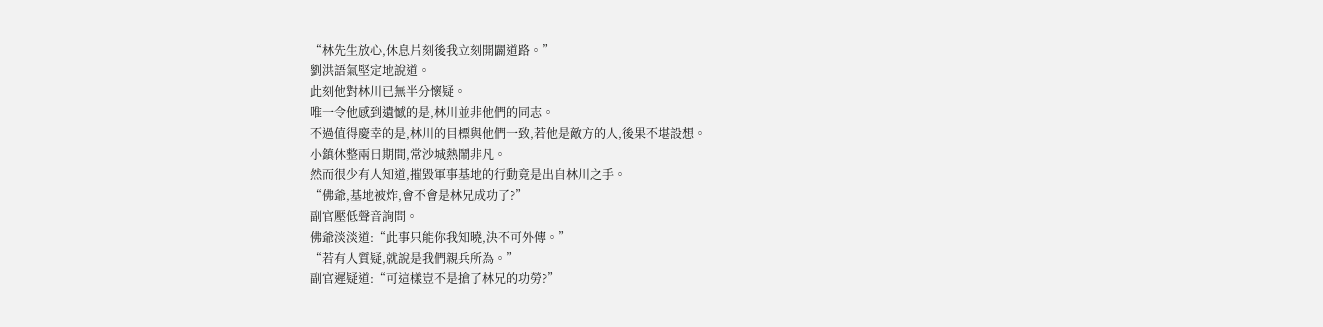“林先生放心,休息片刻後我立刻開闢道路。”
劉洪語氣堅定地說道。
此刻他對林川已無半分懷疑。
唯一令他感到遺憾的是,林川並非他們的同志。
不過值得慶幸的是,林川的目標與他們一致,若他是敵方的人,後果不堪設想。
小鎮休整兩日期間,常沙城熱鬧非凡。
然而很少有人知道,摧毀軍事基地的行動竟是出自林川之手。
“佛爺,基地被炸,會不會是林兄成功了?”
副官壓低聲音詢問。
佛爺淡淡道:“此事只能你我知曉,決不可外傳。”
“若有人質疑,就說是我們親兵所為。”
副官遲疑道:“可這樣豈不是搶了林兄的功勞?”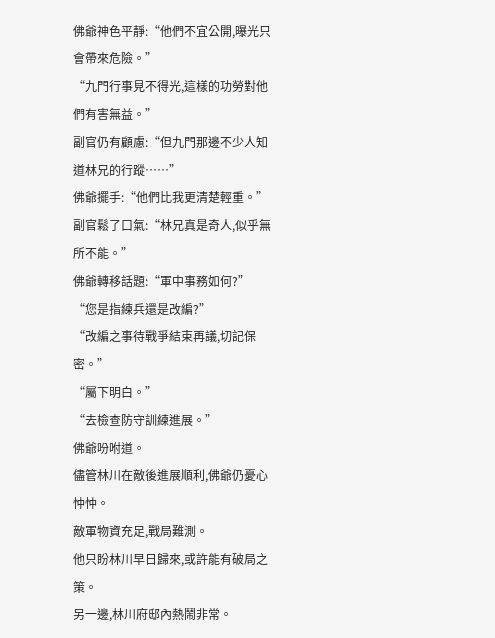佛爺神色平靜:“他們不宜公開,曝光只會帶來危險。”
“九門行事見不得光,這樣的功勞對他們有害無益。”
副官仍有顧慮:“但九門那邊不少人知道林兄的行蹤……”
佛爺擺手:“他們比我更清楚輕重。”
副官鬆了口氣:“林兄真是奇人,似乎無所不能。”
佛爺轉移話題:“軍中事務如何?”
“您是指練兵還是改編?”
“改編之事待戰爭結束再議,切記保密。”
“屬下明白。”
“去檢查防守訓練進展。”
佛爺吩咐道。
儘管林川在敵後進展順利,佛爺仍憂心忡忡。
敵軍物資充足,戰局難測。
他只盼林川早日歸來,或許能有破局之策。
另一邊,林川府邸內熱鬧非常。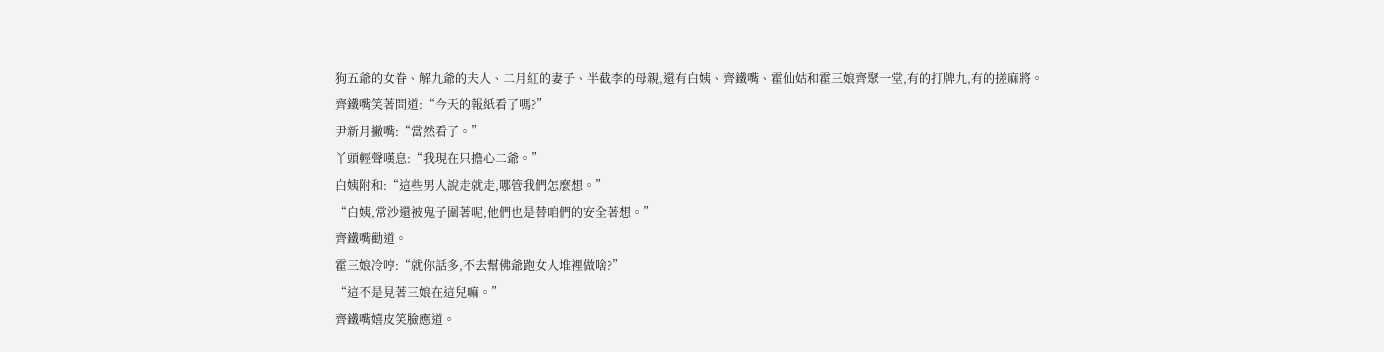狗五爺的女眷、解九爺的夫人、二月紅的妻子、半截李的母親,還有白姨、齊鐵嘴、霍仙姑和霍三娘齊聚一堂,有的打牌九,有的搓麻將。
齊鐵嘴笑著問道:“今天的報紙看了嗎?”
尹新月撇嘴:“當然看了。”
丫頭輕聲嘆息:“我現在只擔心二爺。”
白姨附和:“這些男人說走就走,哪管我們怎麼想。”
“白姨,常沙還被鬼子圍著呢,他們也是替咱們的安全著想。”
齊鐵嘴勸道。
霍三娘冷哼:“就你話多,不去幫佛爺跑女人堆裡做啥?”
“這不是見著三娘在這兒嘛。”
齊鐵嘴嬉皮笑臉應道。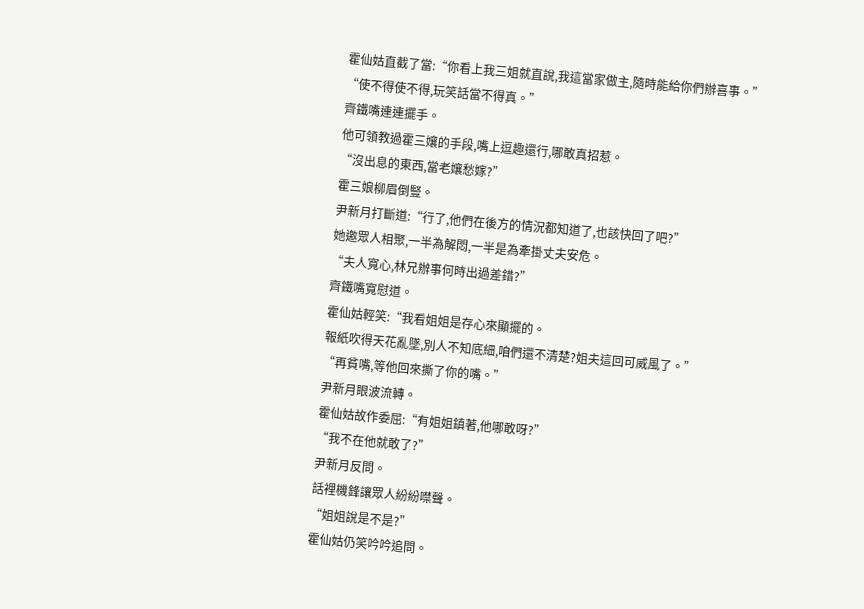霍仙姑直截了當:“你看上我三姐就直說,我這當家做主,隨時能給你們辦喜事。”
“使不得使不得,玩笑話當不得真。”
齊鐵嘴連連擺手。
他可領教過霍三孃的手段,嘴上逗趣還行,哪敢真招惹。
“沒出息的東西,當老孃愁嫁?”
霍三娘柳眉倒豎。
尹新月打斷道:“行了,他們在後方的情況都知道了,也該快回了吧?”
她邀眾人相聚,一半為解悶,一半是為牽掛丈夫安危。
“夫人寬心,林兄辦事何時出過差錯?”
齊鐵嘴寬慰道。
霍仙姑輕笑:“我看姐姐是存心來顯擺的。
報紙吹得天花亂墜,別人不知底細,咱們還不清楚?姐夫這回可威風了。”
“再貧嘴,等他回來撕了你的嘴。”
尹新月眼波流轉。
霍仙姑故作委屈:“有姐姐鎮著,他哪敢呀?”
“我不在他就敢了?”
尹新月反問。
話裡機鋒讓眾人紛紛噤聲。
“姐姐說是不是?”
霍仙姑仍笑吟吟追問。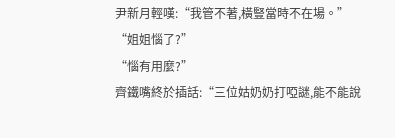尹新月輕嘆:“我管不著,橫豎當時不在場。”
“姐姐惱了?”
“惱有用麼?”
齊鐵嘴終於插話:“三位姑奶奶打啞謎,能不能說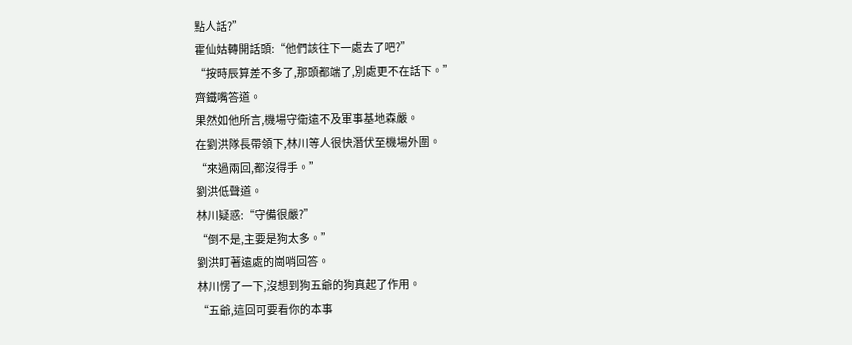點人話?”
霍仙姑轉開話頭:“他們該往下一處去了吧?”
“按時辰算差不多了,那頭都端了,別處更不在話下。”
齊鐵嘴答道。
果然如他所言,機場守衛遠不及軍事基地森嚴。
在劉洪隊長帶領下,林川等人很快潛伏至機場外圍。
“來過兩回,都沒得手。”
劉洪低聲道。
林川疑惑:“守備很嚴?”
“倒不是,主要是狗太多。”
劉洪盯著遠處的崗哨回答。
林川愣了一下,沒想到狗五爺的狗真起了作用。
“五爺,這回可要看你的本事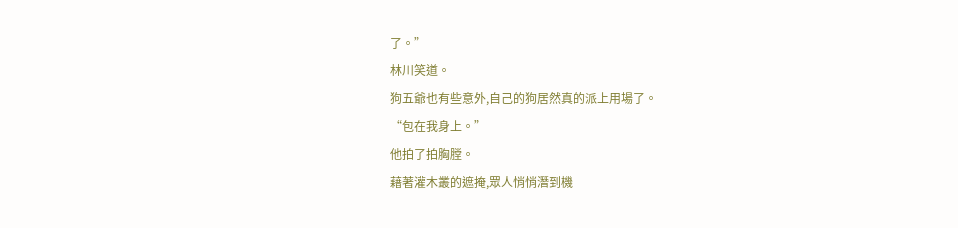了。”
林川笑道。
狗五爺也有些意外,自己的狗居然真的派上用場了。
“包在我身上。”
他拍了拍胸膛。
藉著灌木叢的遮掩,眾人悄悄潛到機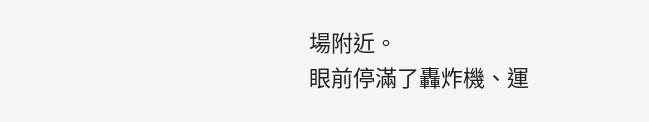場附近。
眼前停滿了轟炸機、運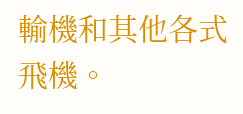輸機和其他各式飛機。